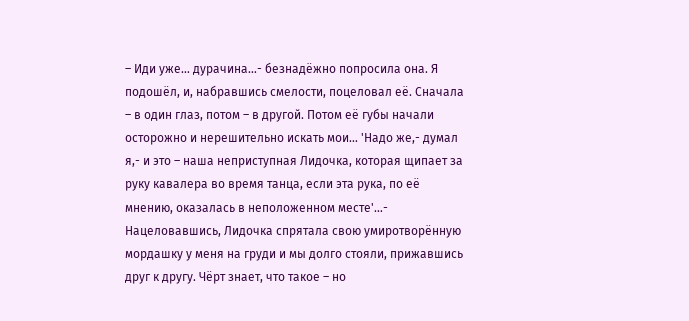– Иди уже… дурачина…- безнадёжно попросила она. Я подошёл, и, набравшись смелости, поцеловал её. Сначала – в один глаз, потом – в другой. Потом её губы начали осторожно и нерешительно искать мои… 'Надо же,- думал я,- и это – наша неприступная Лидочка, которая щипает за руку кавалера во время танца, если эта рука, по её мнению, оказалась в неположенном месте'…- Нацеловавшись, Лидочка спрятала свою умиротворённую мордашку у меня на груди и мы долго стояли, прижавшись друг к другу. Чёрт знает, что такое – но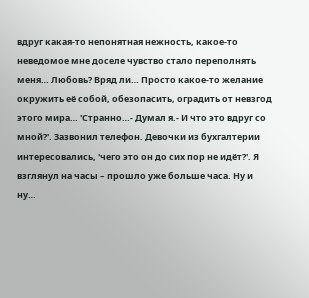вдруг какая-то непонятная нежность, какое-то неведомое мне доселе чувство стало переполнять меня… Любовь? Вряд ли… Просто какое-то желание окружить её собой, обезопасить, оградить от невзгод этого мира… 'Странно…- Думал я.- И что это вдруг со мной?'. Зазвонил телефон. Девочки из бухгалтерии интересовались, 'чего это он до сих пор не идёт?'. Я взглянул на часы – прошло уже больше часа. Ну и ну…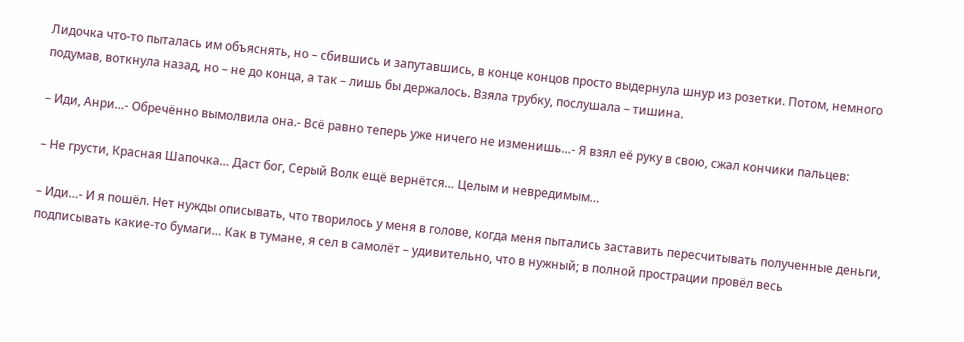Лидочка что-то пыталась им объяснять, но – сбившись и запутавшись, в конце концов просто выдернула шнур из розетки. Потом, немного подумав, воткнула назад, но – не до конца, а так – лишь бы держалось. Взяла трубку, послушала – тишина.

– Иди, Анри…- Обречённо вымолвила она.- Всё равно теперь уже ничего не изменишь…- Я взял её руку в свою, сжал кончики пальцев:

– Не грусти, Красная Шапочка… Даст бог, Серый Волк ещё вернётся… Целым и невредимым…

– Иди…- И я пошёл. Нет нужды описывать, что творилось у меня в голове, когда меня пытались заставить пересчитывать полученные деньги, подписывать какие-то бумаги… Как в тумане, я сел в самолёт – удивительно, что в нужный; в полной прострации провёл весь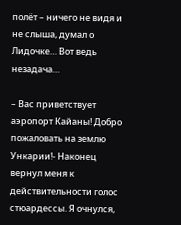полёт – ничего не видя и не слыша, думал о Лидочке… Вот ведь незадача…

– Вас приветствует аэропорт Кайаны! Добро пожаловать на землю Ункарии!- Наконец вернул меня к действительности голос стюардессы. Я очнулся,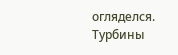огляделся. Турбины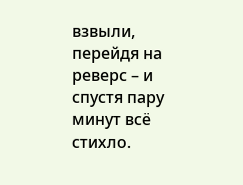взвыли, перейдя на реверс – и спустя пару минут всё стихло.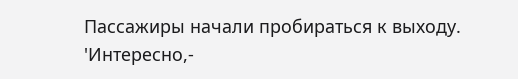Пассажиры начали пробираться к выходу. 'Интересно,-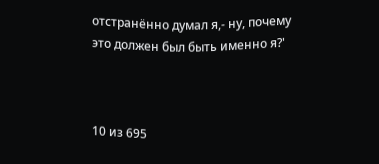отстранённо думал я,- ну, почему это должен был быть именно я?'



10 из 695